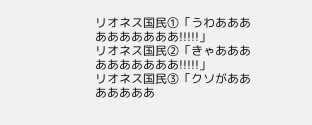リオネス国民①「うわああああああああああ!!!!!」
リオネス国民②「きゃああああああああああ!!!!!」
リオネス国民③「クソがあああああああ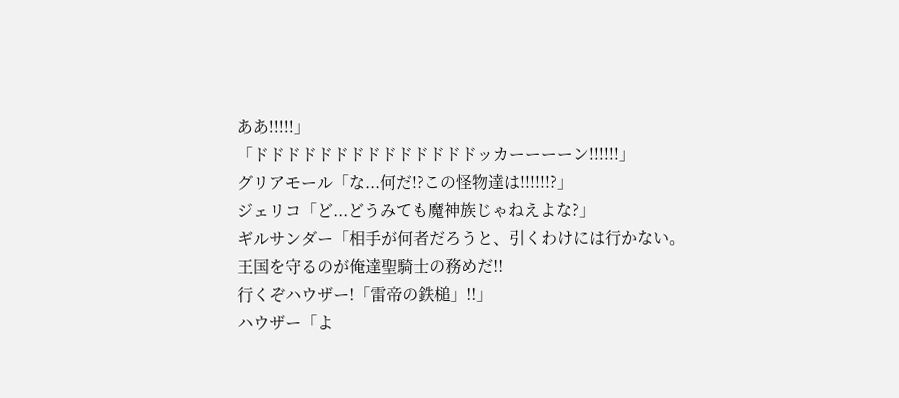ああ!!!!!」
「ドドドドドドドドドドドドドドッカーーーーン!!!!!!」
グリアモール「な...何だ!?この怪物達は!!!!!!?」
ジェリコ「ど...どうみても魔神族じゃねえよな?」
ギルサンダー「相手が何者だろうと、引くわけには行かない。
王国を守るのが俺達聖騎士の務めだ!!
行くぞハウザー!「雷帝の鉄槌」!!」
ハウザー「よ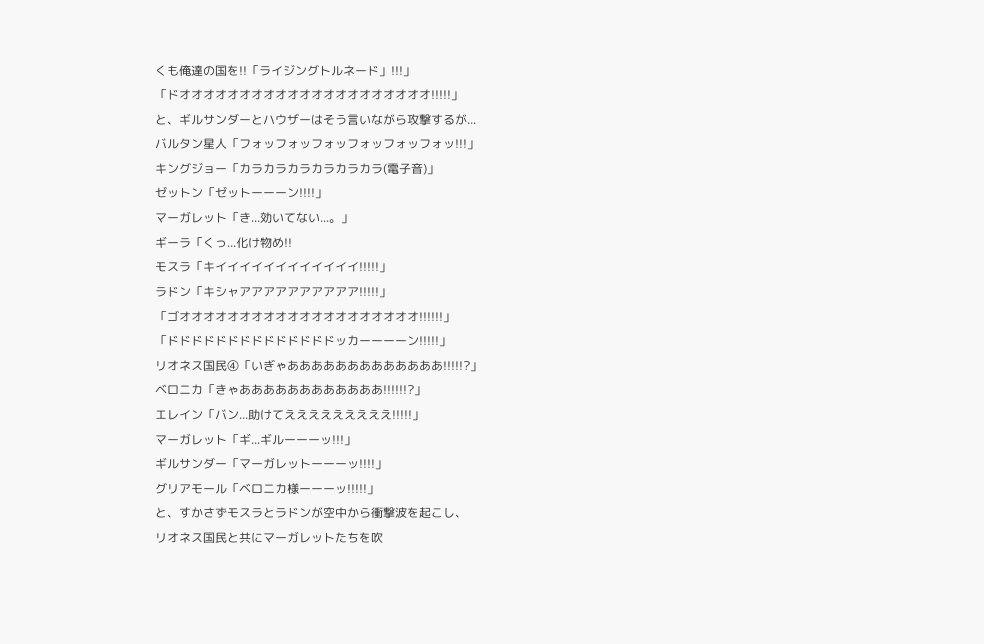くも俺達の国を!!「ライジングトルネード」!!!」
「ドオオオオオオオオオオオオオオオオオオオオオ!!!!!」
と、ギルサンダーとハウザーはそう言いながら攻撃するが...
バルタン星人「フォッフォッフォッフォッフォッフォッ!!!」
キングジョー「カラカラカラカラカラカラ(電子音)」
ゼットン「ゼットーーーン!!!!」
マーガレット「き...効いてない...。」
ギーラ「くっ...化け物め!!
モスラ「キイイイイイイイイイイイイ!!!!!」
ラドン「キシャアアアアアアアアアア!!!!!」
「ゴオオオオオオオオオオオオオオオオオオオオ!!!!!!」
「ドドドドドドドドドドドドドドッカーーーーン!!!!!」
リオネス国民④「いぎゃあああああああああああああ!!!!!?」
ベロニカ「きゃああああああああああああ!!!!!!?」
エレイン「バン...助けてえええええええええ!!!!!」
マーガレット「ギ...ギルーーーッ!!!」
ギルサンダー「マーガレットーーーッ!!!!」
グリアモール「ベロニカ様ーーーッ!!!!!」
と、すかさずモスラとラドンが空中から衝撃波を起こし、
リオネス国民と共にマーガレットたちを吹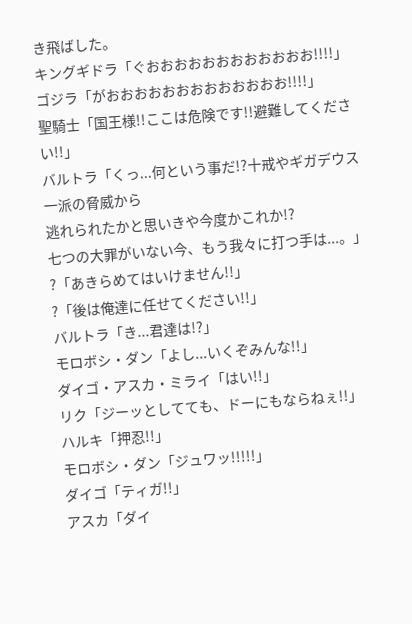き飛ばした。
キングギドラ「ぐおおおおおおおおおおおお!!!!」
ゴジラ「がおおおおおおおおおおおおお!!!!」
聖騎士「国王様!!ここは危険です!!避難してください!!」
バルトラ「くっ...何という事だ!?十戒やギガデウス一派の脅威から
逃れられたかと思いきや今度かこれか!?
七つの大罪がいない今、もう我々に打つ手は...。」
?「あきらめてはいけません!!」
?「後は俺達に任せてください!!」
バルトラ「き...君達は!?」
モロボシ・ダン「よし...いくぞみんな!!」
ダイゴ・アスカ・ミライ「はい!!」
リク「ジーッとしてても、ドーにもならねぇ!!」
ハルキ「押忍!!」
モロボシ・ダン「ジュワッ!!!!!」
ダイゴ「ティガ!!」
アスカ「ダイ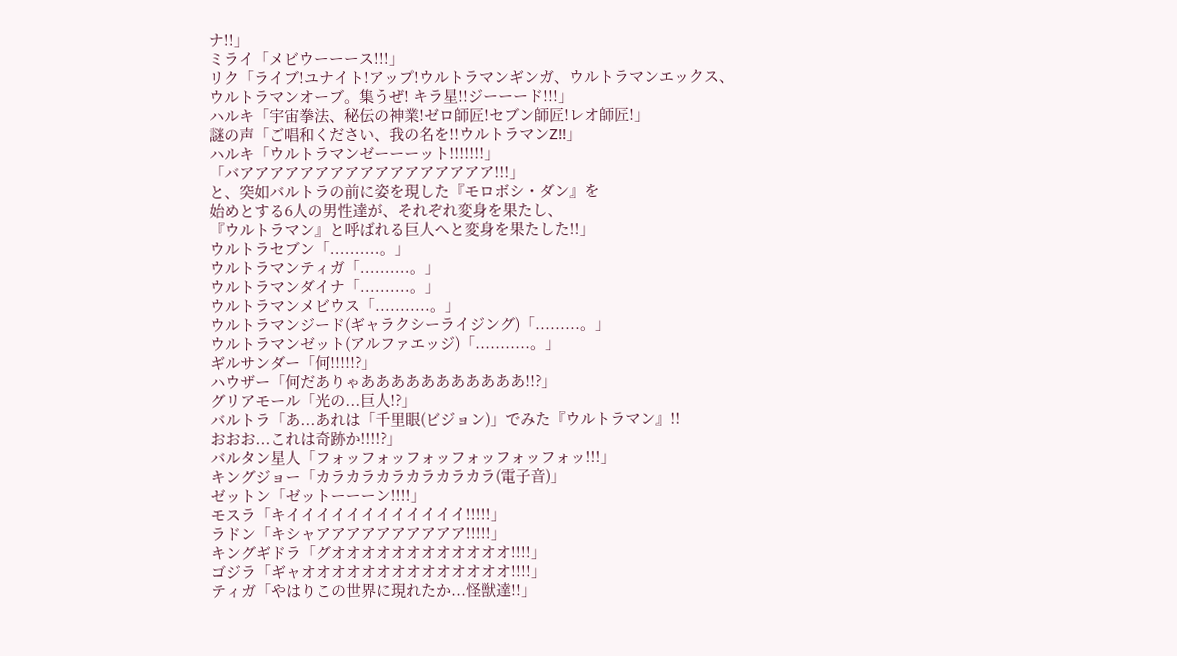ナ!!」
ミライ「メビウーーース!!!」
リク「ライブ!ユナイト!アップ!ウルトラマンギンガ、ウルトラマンエックス、
ウルトラマンオーブ。集うぜ! キラ星!!ジーーード!!!」
ハルキ「宇宙拳法、秘伝の神業!ゼロ師匠!セブン師匠!レオ師匠!」
謎の声「ご唱和ください、我の名を!!ウルトラマンZ!!」
ハルキ「ウルトラマンゼーーーット!!!!!!!」
「バアアアアアアアアアアアアアアアアア!!!」
と、突如バルトラの前に姿を現した『モロボシ・ダン』を
始めとする6人の男性達が、それぞれ変身を果たし、
『ウルトラマン』と呼ばれる巨人へと変身を果たした!!」
ウルトラセブン「..........。」
ウルトラマンティガ「..........。」
ウルトラマンダイナ「..........。」
ウルトラマンメビウス「...........。」
ウルトラマンジード(ギャラクシーライジング)「.........。」
ウルトラマンゼット(アルファエッジ)「...........。」
ギルサンダー「何!!!!!?」
ハウザー「何だありゃあああああああああああ!!?」
グリアモール「光の...巨人!?」
バルトラ「あ...あれは「千里眼(ビジョン)」でみた『ウルトラマン』!!
おおお...これは奇跡か!!!!?」
バルタン星人「フォッフォッフォッフォッフォッフォッ!!!」
キングジョー「カラカラカラカラカラカラ(電子音)」
ゼットン「ゼットーーーン!!!!」
モスラ「キイイイイイイイイイイイイ!!!!!」
ラドン「キシャアアアアアアアアアア!!!!!」
キングギドラ「グオオオオオオオオオオオオ!!!!」
ゴジラ「ギャオオオオオオオオオオオオオオ!!!!」
ティガ「やはりこの世界に現れたか...怪獣達!!」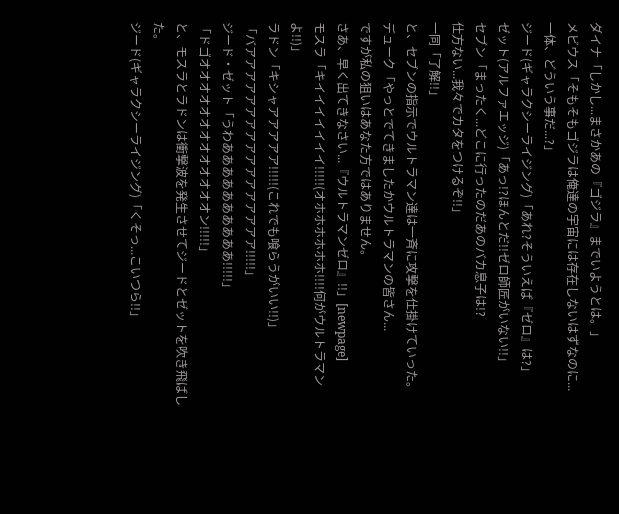ダイナ「しかし...まさかあの『ゴジラ』までいようとは。」
メビウス「そもそもゴジラは俺達の宇宙には存在しないはずなのに...
一体、どういう事だ...?」
ジード(ギャラクシーライジング)「あれ?そういえば『ゼロ』は?」
ゼット(アルファエッジ)「あっ!?ほんとだ!!ゼロ師匠がいない!!」
セブン「まったく...どこに行ったのだあのバカ息子は!?
仕方ない...我々でカタをつけるぞ!!」
一同「了解!!」
と、セブンの指示でウルトラマン達は一斉に攻撃を仕掛けていった。
デューク「やっとでてきましたかウルトラマンの皆さん...
ですが私の狙いはあなた方ではありません。
さあ、早く出てきなさい...『ウルトラマンゼロ』!!」[newpage]
モスラ「キイイイイイイイ!!!!!(オホホホホホホ!!!!何がウルトラマンよ!!)」
ラドン「キシャアアアアア!!!!!(これでも喰らうがいい!!)」
「バアアアアアアアアアアアアアアアアア!!!!!」
ジード・ゼット「うわああああああああああ!!!!!」
「ドゴオオオオオオオオオオオオオン!!!!!」
と、モスラとラドンは衝撃波を発生させてジードとゼットを吹き飛ばした。
ジード(ギャラクシーライジング)「くそっ...こいつら!!」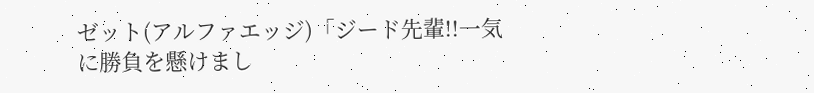ゼット(アルファエッジ)「ジード先輩!!一気に勝負を懸けまし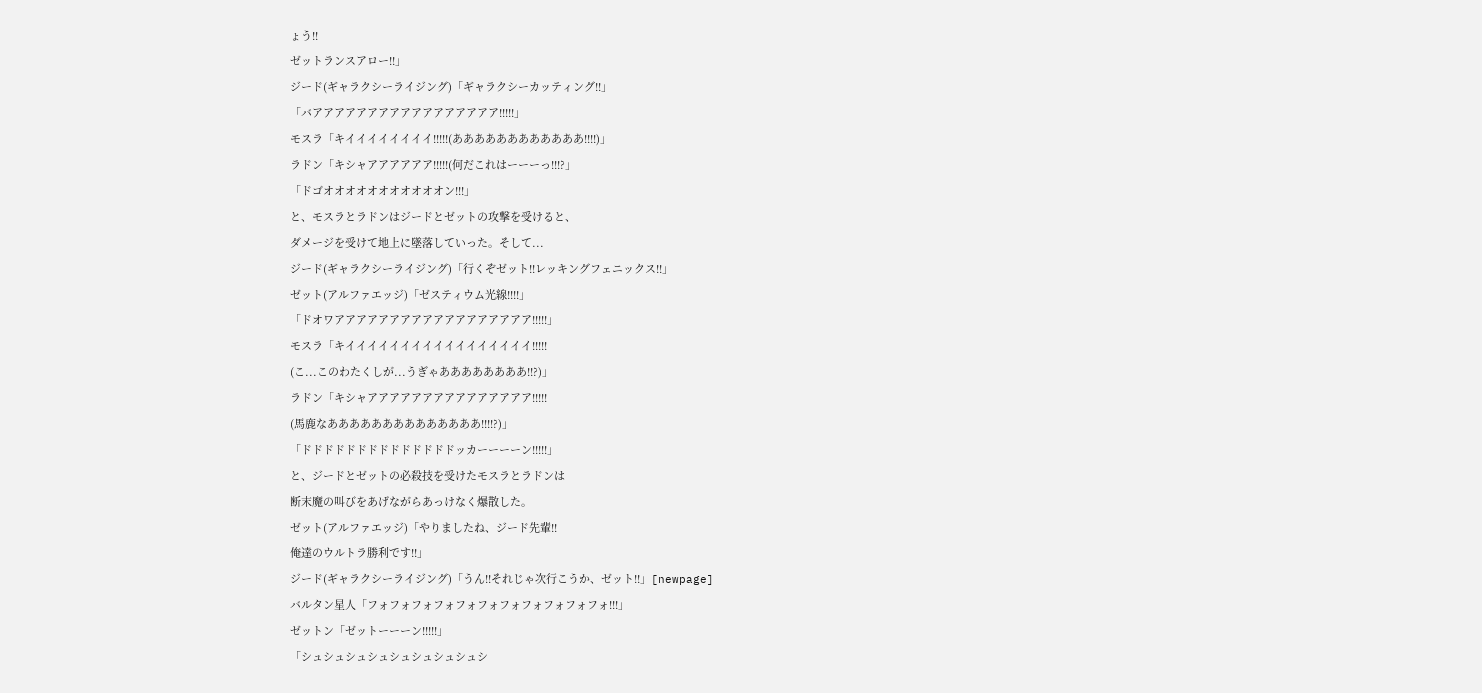ょう!!
ゼットランスアロー!!」
ジード(ギャラクシーライジング)「ギャラクシーカッティング!!」
「バアアアアアアアアアアアアアアアアア!!!!!」
モスラ「キイイイイイイイイ!!!!!(ああああああああああああ!!!!)」
ラドン「キシャアアアアアア!!!!!(何だこれはーーーっ!!!?」
「ドゴオオオオオオオオオオオン!!!」
と、モスラとラドンはジードとゼットの攻撃を受けると、
ダメージを受けて地上に墜落していった。そして...
ジード(ギャラクシーライジング)「行くぞゼット!!レッキングフェニックス!!」
ゼット(アルファエッジ)「ゼスティウム光線!!!!」
「ドオワアアアアアアアアアアアアアアアアアア!!!!!」
モスラ「キイイイイイイイイイイイイイイイイイ!!!!!
(こ...このわたくしが...うぎゃああああああああ!!?)」
ラドン「キシャアアアアアアアアアアアアアアア!!!!!
(馬鹿なああああああああああああああ!!!!?)」
「ドドドドドドドドドドドドドドッカーーーーン!!!!!」
と、ジードとゼットの必殺技を受けたモスラとラドンは
断末魔の叫びをあげながらあっけなく爆散した。
ゼット(アルファエッジ)「やりましたね、ジード先輩!!
俺達のウルトラ勝利です!!」
ジード(ギャラクシーライジング)「うん!!それじゃ次行こうか、ゼット!!」[newpage]
バルタン星人「フォフォフォフォフォフォフォフォフォフォフォ!!!」
ゼットン「ゼットーーーン!!!!!」
「シュシュシュシュシュシュシュシュシ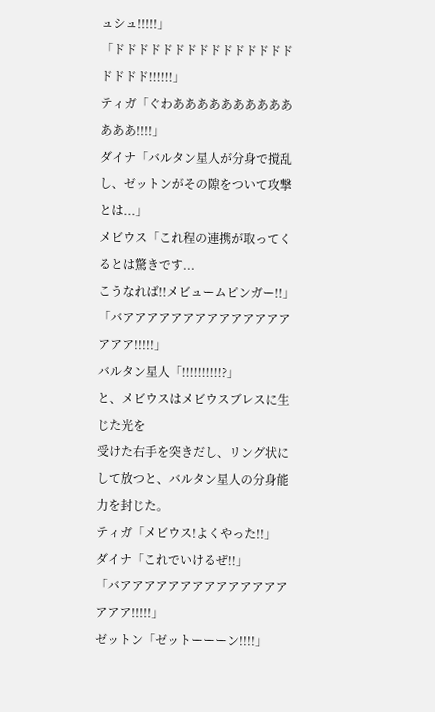ュシュ!!!!!」
「ドドドドドドドドドドドドドドドドドドド!!!!!!」
ティガ「ぐわあああああああああああああ!!!!」
ダイナ「バルタン星人が分身で撹乱し、ゼットンがその隙をついて攻撃とは...」
メビウス「これ程の連携が取ってくるとは驚きです...
こうなれば!!メビュームピンガー!!」
「バアアアアアアアアアアアアアアアアア!!!!!」
バルタン星人「!!!!!!!!!!?」
と、メビウスはメビウスブレスに生じた光を
受けた右手を突きだし、リング状にして放つと、バルタン星人の分身能力を封じた。
ティガ「メビウス!よくやった!!」
ダイナ「これでいけるぜ!!」
「バアアアアアアアアアアアアアアアアア!!!!!」
ゼットン「ゼットーーーン!!!!」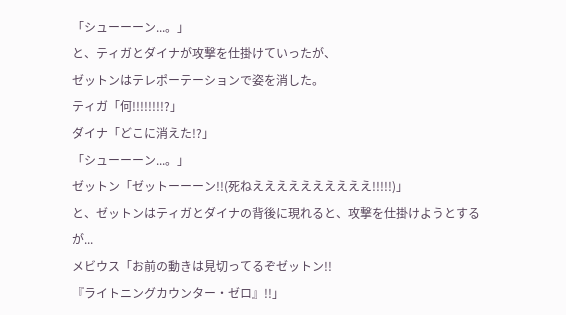「シューーーン...。」
と、ティガとダイナが攻撃を仕掛けていったが、
ゼットンはテレポーテーションで姿を消した。
ティガ「何!!!!!!!!?」
ダイナ「どこに消えた!?」
「シューーーン...。」
ゼットン「ゼットーーーン!!(死ねええええええええええ!!!!!)」
と、ゼットンはティガとダイナの背後に現れると、攻撃を仕掛けようとするが...
メビウス「お前の動きは見切ってるぞゼットン!!
『ライトニングカウンター・ゼロ』!!」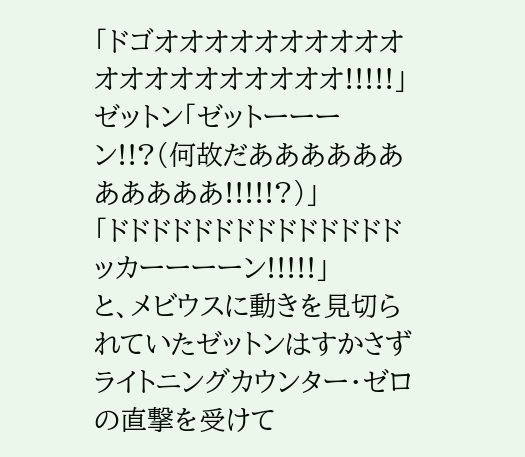「ドゴオオオオオオオオオオオオオオオオオオオオ!!!!!」
ゼットン「ゼットーーーン!!?(何故だあああああああああああ!!!!!?)」
「ドドドドドドドドドドドドドドッカーーーーン!!!!!」
と、メビウスに動きを見切られていたゼットンはすかさず
ライトニングカウンター・ゼロの直撃を受けて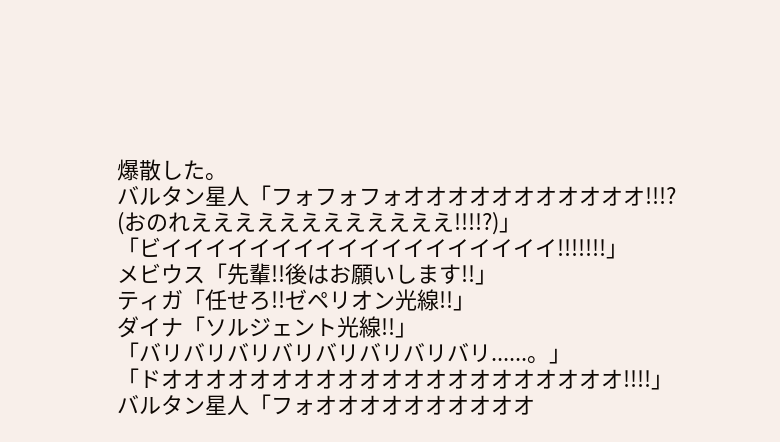爆散した。
バルタン星人「フォフォフォオオオオオオオオオオオ!!!?
(おのれええええええええええええ!!!!?)」
「ビイイイイイイイイイイイイイイイイイイ!!!!!!!」
メビウス「先輩!!後はお願いします!!」
ティガ「任せろ!!ゼペリオン光線!!」
ダイナ「ソルジェント光線!!」
「バリバリバリバリバリバリバリバリ......。」
「ドオオオオオオオオオオオオオオオオオオオオオ!!!!」
バルタン星人「フォオオオオオオオオオオ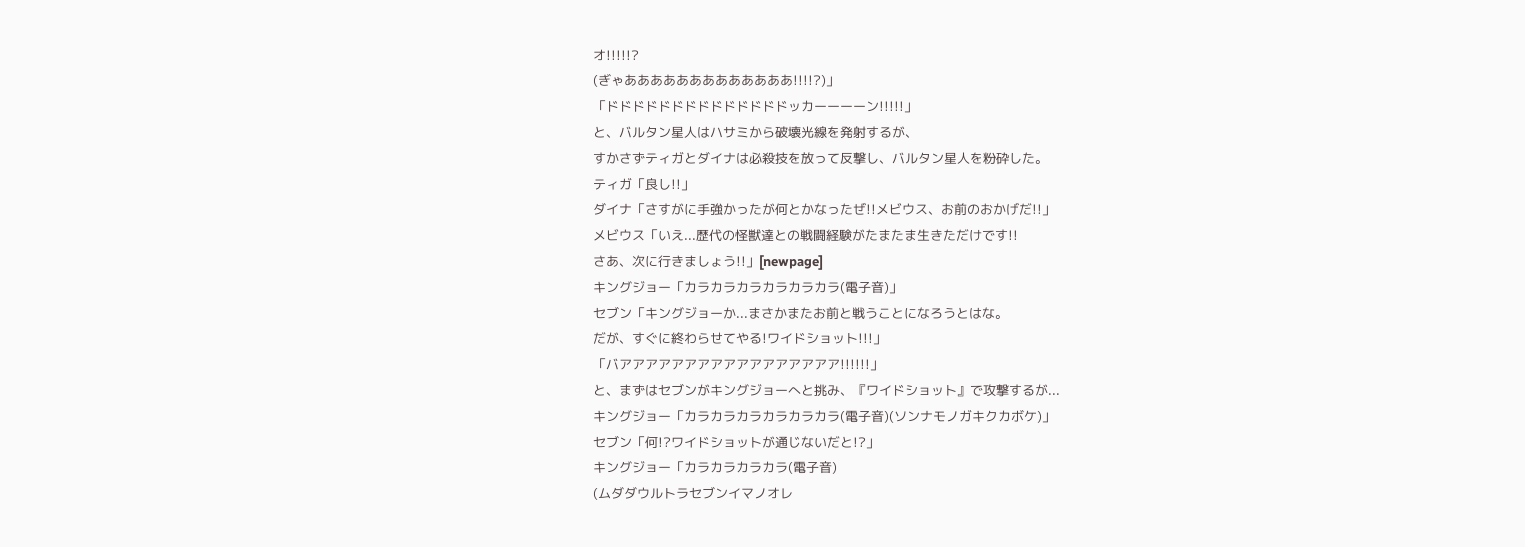オ!!!!!?
(ぎゃあああああああああああああ!!!!?)」
「ドドドドドドドドドドドドドドッカーーーーン!!!!!」
と、バルタン星人はハサミから破壊光線を発射するが、
すかさずティガとダイナは必殺技を放って反撃し、バルタン星人を粉砕した。
ティガ「良し!!」
ダイナ「さすがに手強かったが何とかなったぜ!!メビウス、お前のおかげだ!!」
メビウス「いえ...歴代の怪獣達との戦闘経験がたまたま生きただけです!!
さあ、次に行きましょう!!」[newpage]
キングジョー「カラカラカラカラカラカラ(電子音)」
セブン「キングジョーか...まさかまたお前と戦うことになろうとはな。
だが、すぐに終わらせてやる!ワイドショット!!!」
「バアアアアアアアアアアアアアアアアア!!!!!!」
と、まずはセブンがキングジョーへと挑み、『ワイドショット』で攻撃するが...
キングジョー「カラカラカラカラカラカラ(電子音)(ソンナモノガキクカボケ)」
セブン「何!?ワイドショットが通じないだと!?」
キングジョー「カラカラカラカラ(電子音)
(ムダダウルトラセブンイマノオレ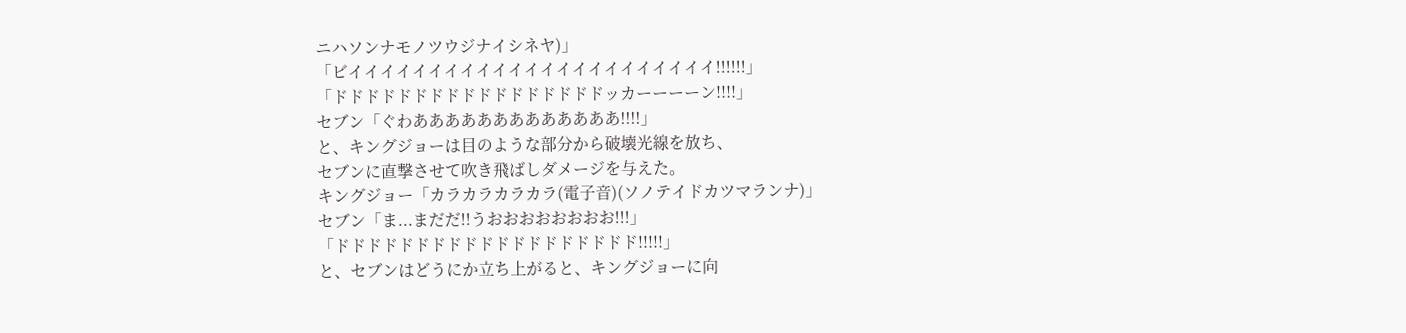ニハソンナモノツウジナイシネヤ)」
「ビイイイイイイイイイイイイイイイイイイイイイイイ!!!!!!」
「ドドドドドドドドドドドドドドドドドッカーーーーン!!!!」
セブン「ぐわあああああああああああああ!!!!」
と、キングジョーは目のような部分から破壊光線を放ち、
セブンに直撃させて吹き飛ばしダメージを与えた。
キングジョー「カラカラカラカラ(電子音)(ソノテイドカツマランナ)」
セブン「ま...まだだ!!うおおおおおおおお!!!」
「ドドドドドドドドドドドドドドドドドドド!!!!!」
と、セブンはどうにか立ち上がると、キングジョーに向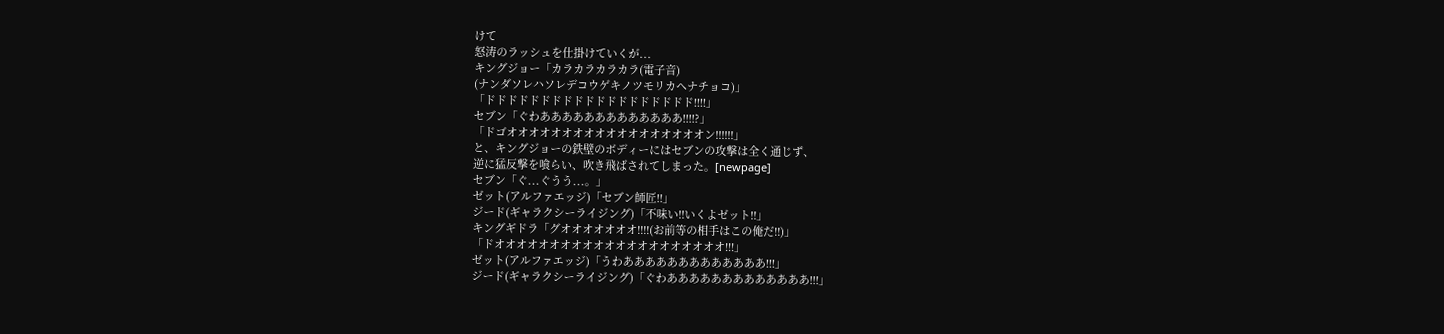けて
怒涛のラッシュを仕掛けていくが...
キングジョー「カラカラカラカラ(電子音)
(ナンダソレハソレデコウゲキノツモリカヘナチョコ)」
「ドドドドドドドドドドドドドドドドドドド!!!!」
セブン「ぐわあああああああああああああ!!!!?」
「ドゴオオオオオオオオオオオオオオオオオオン!!!!!!」
と、キングジョーの鉄壁のボディーにはセブンの攻撃は全く通じず、
逆に猛反撃を喰らい、吹き飛ばされてしまった。[newpage]
セブン「ぐ...ぐうう...。」
ゼット(アルファエッジ)「セブン師匠!!」
ジード(ギャラクシーライジング)「不味い!!いくよゼット!!」
キングギドラ「グオオオオオオオ!!!!(お前等の相手はこの俺だ!!)」
「ドオオオオオオオオオオオオオオオオオオオオオ!!!」
ゼット(アルファエッジ)「うわあああああああああああああ!!!」
ジード(ギャラクシーライジング)「ぐわあああああああああああああ!!!」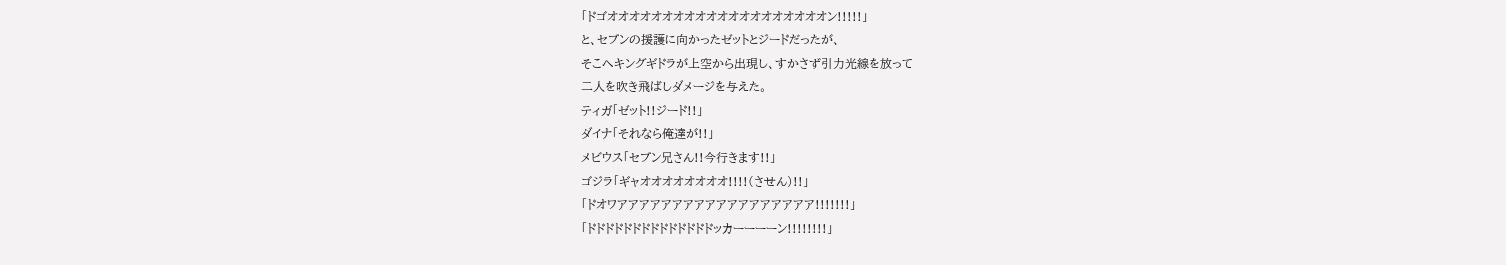「ドゴオオオオオオオオオオオオオオオオオオオオン!!!!!」
と、セブンの援護に向かったゼットとジードだったが、
そこへキングギドラが上空から出現し、すかさず引力光線を放って
二人を吹き飛ばしダメージを与えた。
ティガ「ゼット!!ジード!!」
ダイナ「それなら俺達が!!」
メビウス「セブン兄さん!!今行きます!!」
ゴジラ「ギャオオオオオオオオ!!!!(させん)!!」
「ドオワアアアアアアアアアアアアアアアアアア!!!!!!!」
「ドドドドドドドドドドドドドドッカーーーーン!!!!!!!!」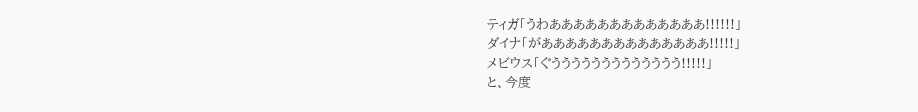ティガ「うわあああああああああああああ!!!!!!」
ダイナ「がああああああああああああああ!!!!!」
メビウス「ぐううううううううううううう!!!!!」
と、今度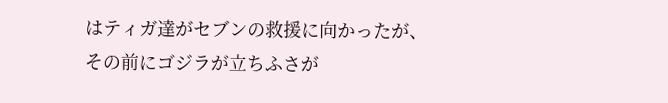はティガ達がセブンの救援に向かったが、
その前にゴジラが立ちふさが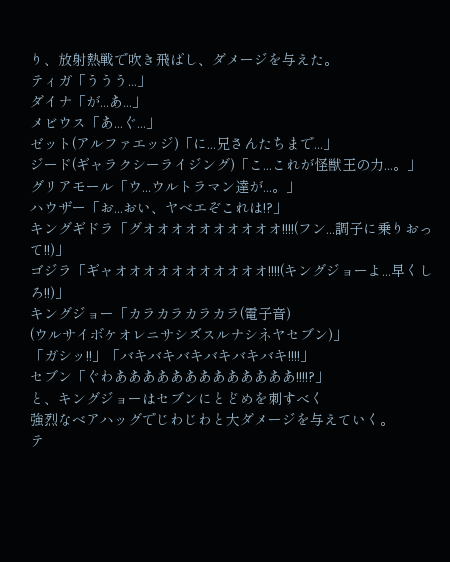り、放射熱戦で吹き飛ばし、ダメージを与えた。
ティガ「ううう...」
ダイナ「が...あ...」
メビウス「あ...ぐ...」
ゼット(アルファエッジ)「に...兄さんたちまで...」
ジード(ギャラクシーライジング)「こ...これが怪獣王の力...。」
グリアモール「ウ...ウルトラマン達が...。」
ハウザー「お...おい、ヤベエぞこれは!?」
キングギドラ「グオオオオオオオオオオ!!!!(フン...調子に乗りおって!!)」
ゴジラ「ギャオオオオオオオオオオオ!!!!(キングジョーよ...早くしろ!!)」
キングジョー「カラカラカラカラ(電子音)
(ウルサイボケオレニサシズスルナシネヤセブン)」
「ガシッ!!」「バキバキバキバキバキバキ!!!!」
セブン「ぐわあああああああああああああ!!!!?」
と、キングジョーはセブンにとどめを刺すべく
強烈なベアハッグでじわじわと大ダメージを与えていく。
テ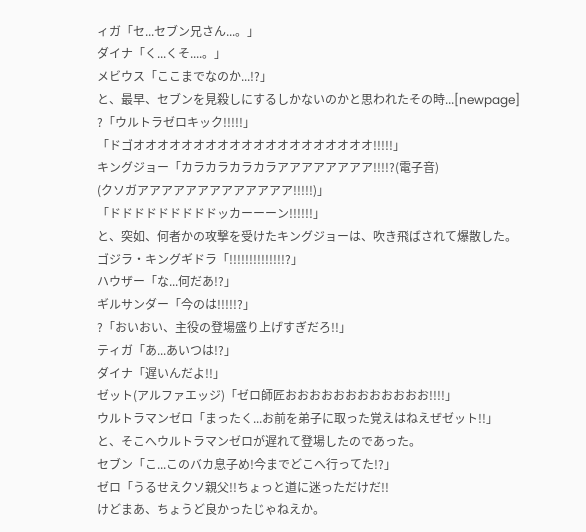ィガ「セ...セブン兄さん...。」
ダイナ「く...くそ....。」
メビウス「ここまでなのか...!?」
と、最早、セブンを見殺しにするしかないのかと思われたその時...[newpage]
?「ウルトラゼロキック!!!!!」
「ドゴオオオオオオオオオオオオオオオオオオオオ!!!!!」
キングジョー「カラカラカラカラアアアアアアアア!!!!?(電子音)
(クソガアアアアアアアアアアアアア!!!!!)」
「ドドドドドドドドドッカーーーン!!!!!!」
と、突如、何者かの攻撃を受けたキングジョーは、吹き飛ばされて爆散した。
ゴジラ・キングギドラ「!!!!!!!!!!!!!!?」
ハウザー「な...何だあ!?」
ギルサンダー「今のは!!!!!?」
?「おいおい、主役の登場盛り上げすぎだろ!!」
ティガ「あ...あいつは!?」
ダイナ「遅いんだよ!!」
ゼット(アルファエッジ)「ゼロ師匠おおおおおおおおおおおお!!!!」
ウルトラマンゼロ「まったく...お前を弟子に取った覚えはねえぜゼット!!」
と、そこへウルトラマンゼロが遅れて登場したのであった。
セブン「こ...このバカ息子め!今までどこへ行ってた!?」
ゼロ「うるせえクソ親父!!ちょっと道に迷っただけだ!!
けどまあ、ちょうど良かったじゃねえか。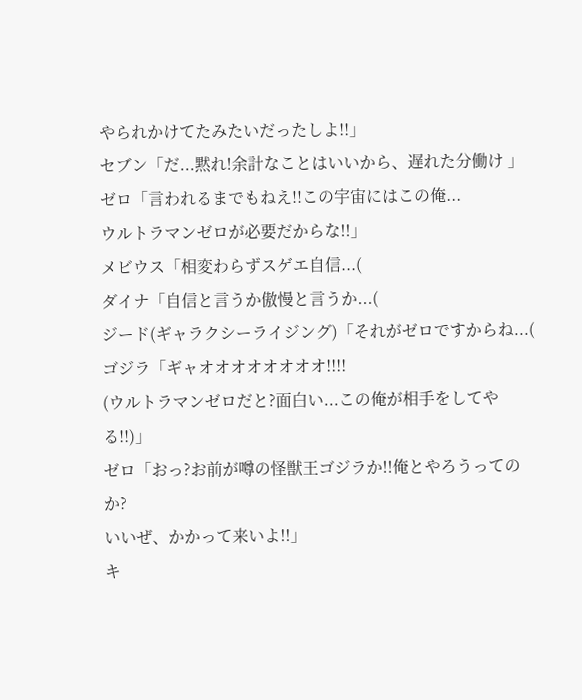やられかけてたみたいだったしよ!!」
セブン「だ...黙れ!余計なことはいいから、遅れた分働け 」
ゼロ「言われるまでもねえ!!この宇宙にはこの俺...
ウルトラマンゼロが必要だからな!!」
メビウス「相変わらずスゲエ自信...(
ダイナ「自信と言うか傲慢と言うか...(
ジード(ギャラクシーライジング)「それがゼロですからね...(
ゴジラ「ギャオオオオオオオオ!!!!
(ウルトラマンゼロだと?面白い...この俺が相手をしてやる!!)」
ゼロ「おっ?お前が噂の怪獣王ゴジラか!!俺とやろうってのか?
いいぜ、かかって来いよ!!」
キ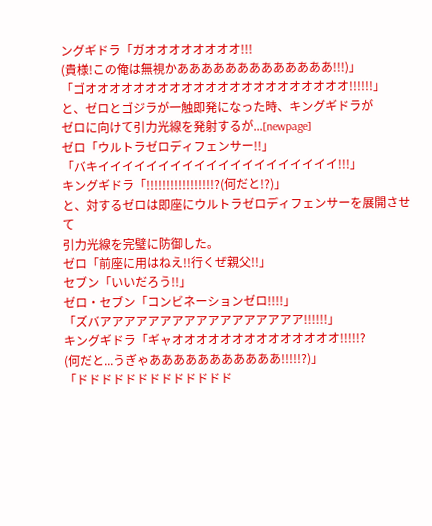ングギドラ「ガオオオオオオオオ!!!
(貴様!この俺は無視かあああああああああああああ!!!)」
「ゴオオオオオオオオオオオオオオオオオオオオオオ!!!!!!」
と、ゼロとゴジラが一触即発になった時、キングギドラが
ゼロに向けて引力光線を発射するが...[newpage]
ゼロ「ウルトラゼロディフェンサー!!」
「バキイイイイイイイイイイイイイイイイイイイイ!!!」
キングギドラ「!!!!!!!!!!!!!!!!!?(何だと!?)」
と、対するゼロは即座にウルトラゼロディフェンサーを展開させて
引力光線を完璧に防御した。
ゼロ「前座に用はねえ!!行くぜ親父!!」
セブン「いいだろう!!」
ゼロ・セブン「コンビネーションゼロ!!!!」
「ズバアアアアアアアアアアアアアアアアア!!!!!!」
キングギドラ「ギャオオオオオオオオオオオオオオ!!!!!?
(何だと...うぎゃあああああああああああ!!!!!?)」
「ドドドドドドドドドドドドド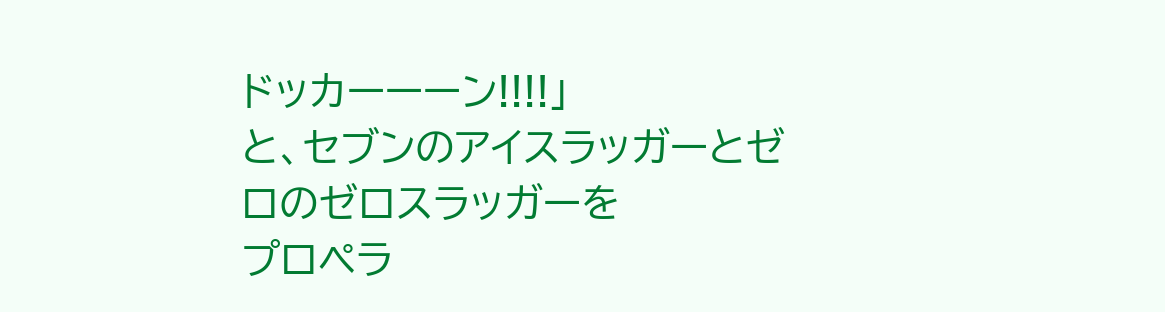ドッカーーーン!!!!」
と、セブンのアイスラッガーとゼロのゼロスラッガーを
プロペラ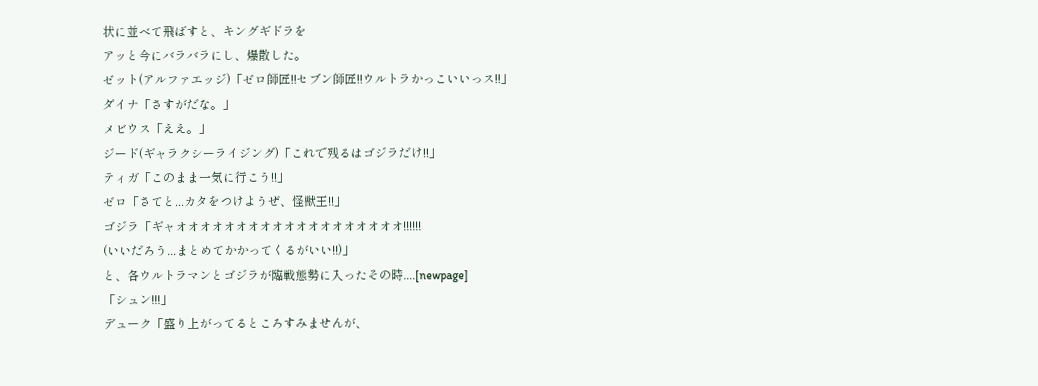状に並べて飛ばすと、キングギドラを
アッと今にバラバラにし、爆散した。
ゼット(アルファエッジ)「ゼロ師匠!!セブン師匠!!ウルトラかっこいいっス!!」
ダイナ「さすがだな。」
メビウス「ええ。」
ジード(ギャラクシーライジング)「これで残るはゴジラだけ!!」
ティガ「このまま一気に行こう!!」
ゼロ「さてと...カタをつけようぜ、怪獣王!!」
ゴジラ「ギャオオオオオオオオオオオオオオオオオオオ!!!!!!
(いいだろう...まとめてかかってくるがいい!!)」
と、各ウルトラマンとゴジラが臨戦態勢に入ったその時....[newpage]
「シュン!!!」
デューク「盛り上がってるところすみませんが、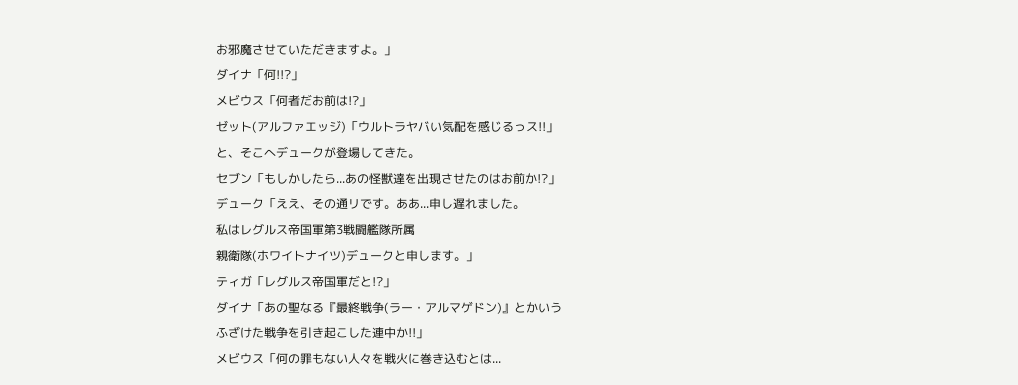お邪魔させていただきますよ。」
ダイナ「何!!?」
メビウス「何者だお前は!?」
ゼット(アルファエッジ)「ウルトラヤバい気配を感じるっス!!」
と、そこへデュークが登場してきた。
セブン「もしかしたら...あの怪獣達を出現させたのはお前か!?」
デューク「ええ、その通リです。ああ...申し遅れました。
私はレグルス帝国軍第3戦闘艦隊所属
親衛隊(ホワイトナイツ)デュークと申します。」
ティガ「レグルス帝国軍だと!?」
ダイナ「あの聖なる『最終戦争(ラー・アルマゲドン)』とかいう
ふざけた戦争を引き起こした連中か!!」
メビウス「何の罪もない人々を戦火に巻き込むとは...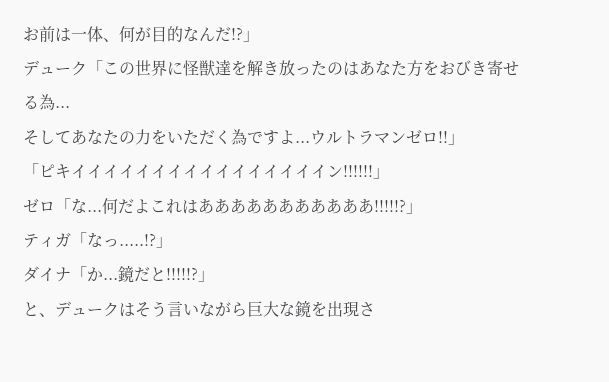お前は一体、何が目的なんだ!?」
デューク「この世界に怪獣達を解き放ったのはあなた方をおびき寄せる為...
そしてあなたの力をいただく為ですよ...ウルトラマンゼロ!!」
「ピキイイイイイイイイイイイイイイイイン!!!!!!」
ゼロ「な...何だよこれはあああああああああああ!!!!!?」
ティガ「なっ.....!?」
ダイナ「か...鏡だと!!!!!?」
と、デュークはそう言いながら巨大な鏡を出現さ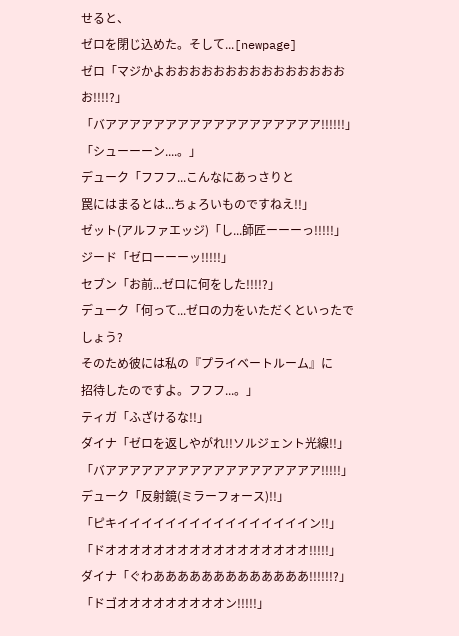せると、
ゼロを閉じ込めた。そして...[newpage]
ゼロ「マジかよおおおおおおおおおおおおおおおお!!!!?」
「バアアアアアアアアアアアアアアアアアア!!!!!!」
「シューーーン....。」
デューク「フフフ...こんなにあっさりと
罠にはまるとは...ちょろいものですねえ!!」
ゼット(アルファエッジ)「し...師匠ーーーっ!!!!!」
ジード「ゼローーーッ!!!!!」
セブン「お前...ゼロに何をした!!!!?」
デューク「何って...ゼロの力をいただくといったでしょう?
そのため彼には私の『プライベートルーム』に
招待したのですよ。フフフ...。」
ティガ「ふざけるな!!」
ダイナ「ゼロを返しやがれ!!ソルジェント光線!!」
「バアアアアアアアアアアアアアアアアアア!!!!!」
デューク「反射鏡(ミラーフォース)!!」
「ピキイイイイイイイイイイイイイイイイン!!」
「ドオオオオオオオオオオオオオオオオオ!!!!!」
ダイナ「ぐわあああああああああああああ!!!!!!?」
「ドゴオオオオオオオオオン!!!!!」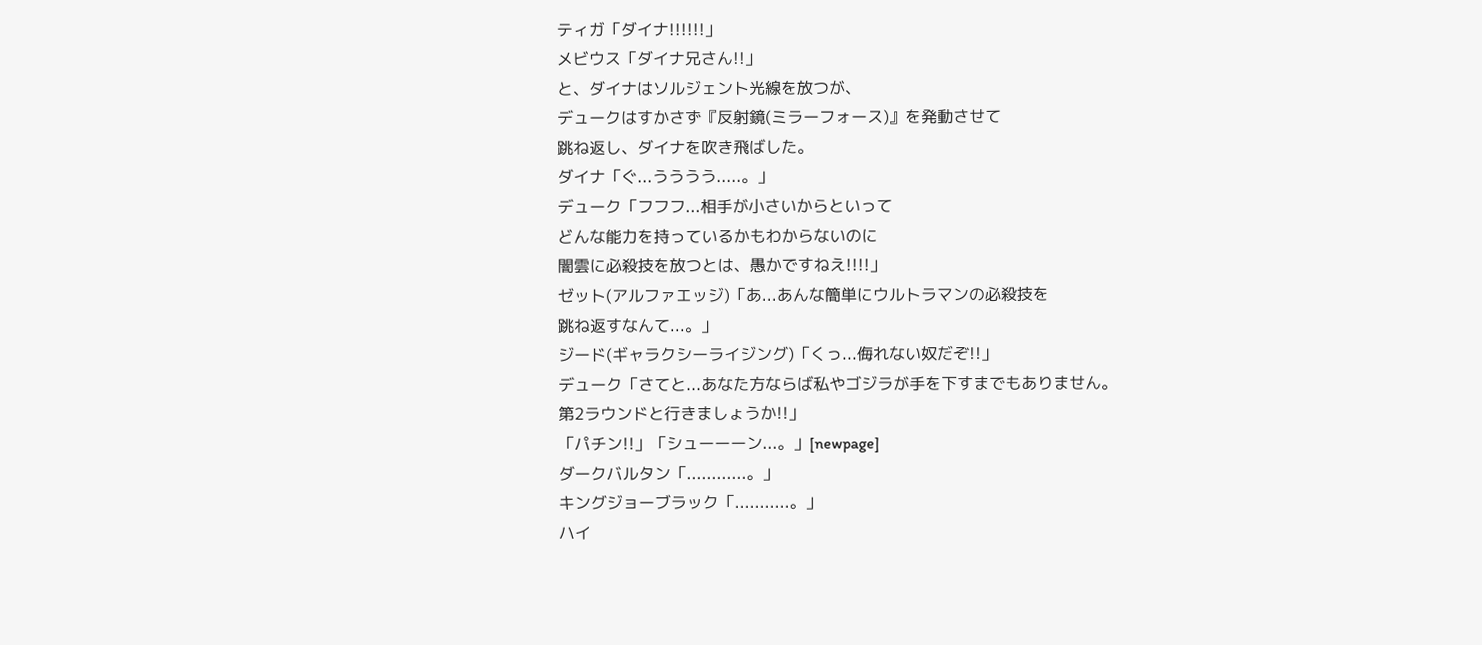ティガ「ダイナ!!!!!!」
メビウス「ダイナ兄さん!!」
と、ダイナはソルジェント光線を放つが、
デュークはすかさず『反射鏡(ミラーフォース)』を発動させて
跳ね返し、ダイナを吹き飛ばした。
ダイナ「ぐ...うううう.....。」
デューク「フフフ...相手が小さいからといって
どんな能力を持っているかもわからないのに
闇雲に必殺技を放つとは、愚かですねえ!!!!」
ゼット(アルファエッジ)「あ...あんな簡単にウルトラマンの必殺技を
跳ね返すなんて...。」
ジード(ギャラクシーライジング)「くっ...侮れない奴だぞ!!」
デューク「さてと...あなた方ならば私やゴジラが手を下すまでもありません。
第2ラウンドと行きましょうか!!」
「パチン!!」「シューーーン...。」[newpage]
ダークバルタン「............。」
キングジョーブラック「...........。」
ハイ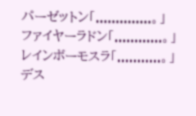パーゼットン「..............。」
ファイヤーラドン「............。」
レインボーモスラ「...........。」
デス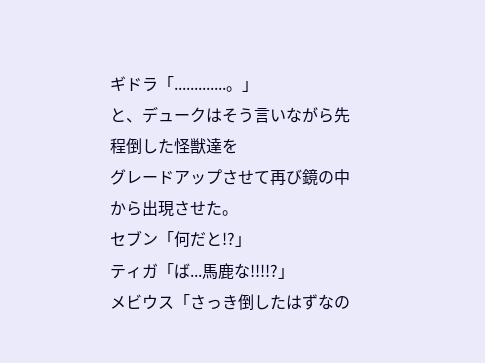ギドラ「.............。」
と、デュークはそう言いながら先程倒した怪獣達を
グレードアップさせて再び鏡の中から出現させた。
セブン「何だと!?」
ティガ「ば...馬鹿な!!!!?」
メビウス「さっき倒したはずなの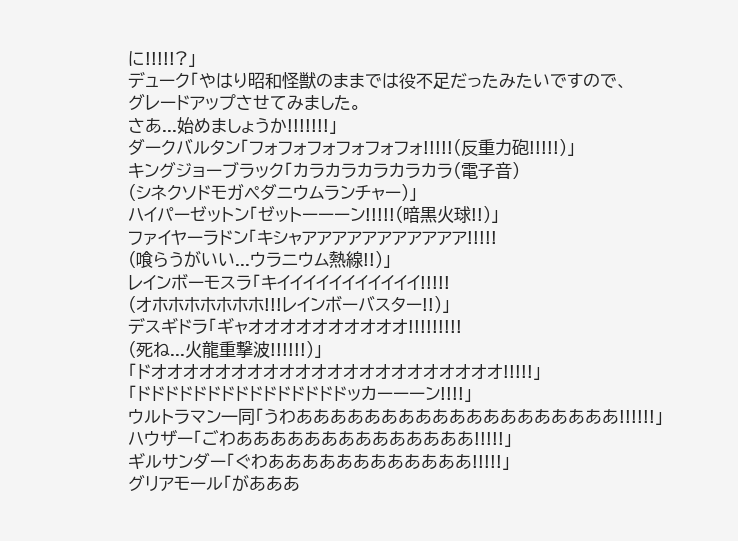に!!!!!?」
デューク「やはり昭和怪獣のままでは役不足だったみたいですので、
グレードアップさせてみました。
さあ...始めましょうか!!!!!!!」
ダークバルタン「フォフォフォフォフォフォ!!!!!(反重力砲!!!!!)」
キングジョーブラック「カラカラカラカラカラ(電子音)
(シネクソドモガペダニウムランチャー)」
ハイパーゼットン「ゼットーーーン!!!!!(暗黒火球!!)」
ファイヤーラドン「キシャアアアアアアアアアアア!!!!!
(喰らうがいい...ウラニウム熱線!!)」
レインボーモスラ「キイイイイイイイイイイイ!!!!!
(オホホホホホホホ!!!レインボーバスター!!)」
デスギドラ「ギャオオオオオオオオオオ!!!!!!!!!
(死ね...火龍重撃波!!!!!!)」
「ドオオオオオオオオオオオオオオオオオオオオオオ!!!!!」
「ドドドドドドドドドドドドドドドッカーーーン!!!!」
ウルトラマン一同「うわあああああああああああああああああああ!!!!!!」
ハウザー「ごわああああああああああああああ!!!!!」
ギルサンダー「ぐわああああああああああああ!!!!!」
グリアモール「があああ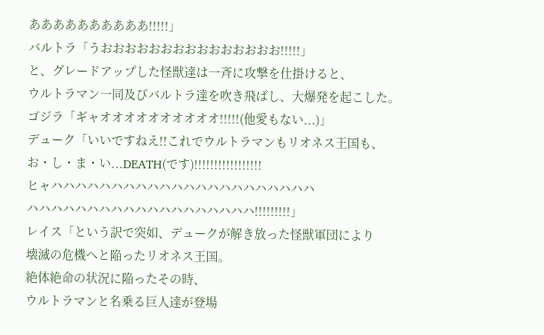ああああああああああ!!!!!」
バルトラ「うおおおおおおおおおおおおおおお!!!!!」
と、グレードアップした怪獣達は一斉に攻撃を仕掛けると、
ウルトラマン一同及びバルトラ達を吹き飛ばし、大爆発を起こした。
ゴジラ「ギャオオオオオオオオオオ!!!!!(他愛もない...)」
デューク「いいですねえ!!これでウルトラマンもリオネス王国も、
お・し・ま・い...DEATH(です)!!!!!!!!!!!!!!!!!
ヒャハハハハハハハハハハハハハハハハハハハハハハ
ハハハハハハハハハハハハハハハハハハハ!!!!!!!!!」
レイス「という訳で突如、デュークが解き放った怪獣軍団により
壊滅の危機へと陥ったリオネス王国。
絶体絶命の状況に陥ったその時、
ウルトラマンと名乗る巨人達が登場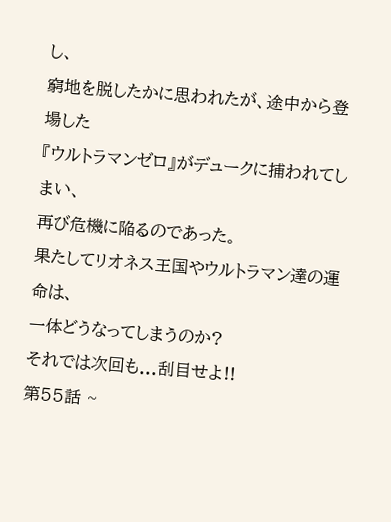し、
窮地を脱したかに思われたが、途中から登場した
『ウルトラマンゼロ』がデュークに捕われてしまい、
再び危機に陥るのであった。
果たしてリオネス王国やウルトラマン達の運命は、
一体どうなってしまうのか?
それでは次回も...刮目せよ!!
第55話 ~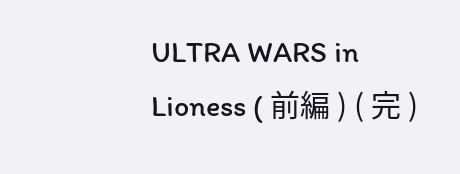ULTRA WARS in Lioness ( 前編 ) ( 完 )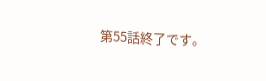第55話終了です。